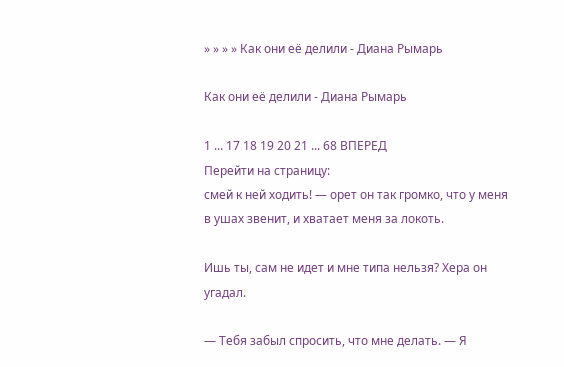» » » » Как они её делили - Диана Рымарь

Как они её делили - Диана Рымарь

1 ... 17 18 19 20 21 ... 68 ВПЕРЕД
Перейти на страницу:
смей к ней ходить! — орет он так громко, что у меня в ушах звенит, и хватает меня за локоть.

Ишь ты, сам не идет и мне типа нельзя? Хера он угадал.

— Тебя забыл спросить, что мне делать. — Я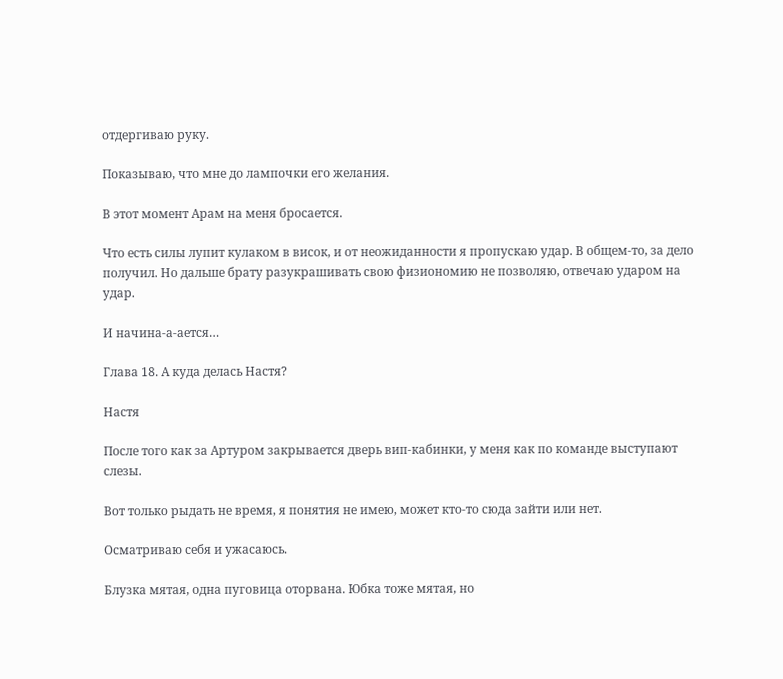отдергиваю руку.

Показываю, что мне до лампочки его желания.

В этот момент Арам на меня бросается.

Что есть силы лупит кулаком в висок, и от неожиданности я пропускаю удар. В общем-то, за дело получил. Но дальше брату разукрашивать свою физиономию не позволяю, отвечаю ударом на удар.

И начина-а-ается…

Глава 18. А куда делась Настя?

Настя

После того как за Артуром закрывается дверь вип-кабинки, у меня как по команде выступают слезы.

Вот только рыдать не время, я понятия не имею, может кто-то сюда зайти или нет.

Осматриваю себя и ужасаюсь.

Блузка мятая, одна пуговица оторвана. Юбка тоже мятая, но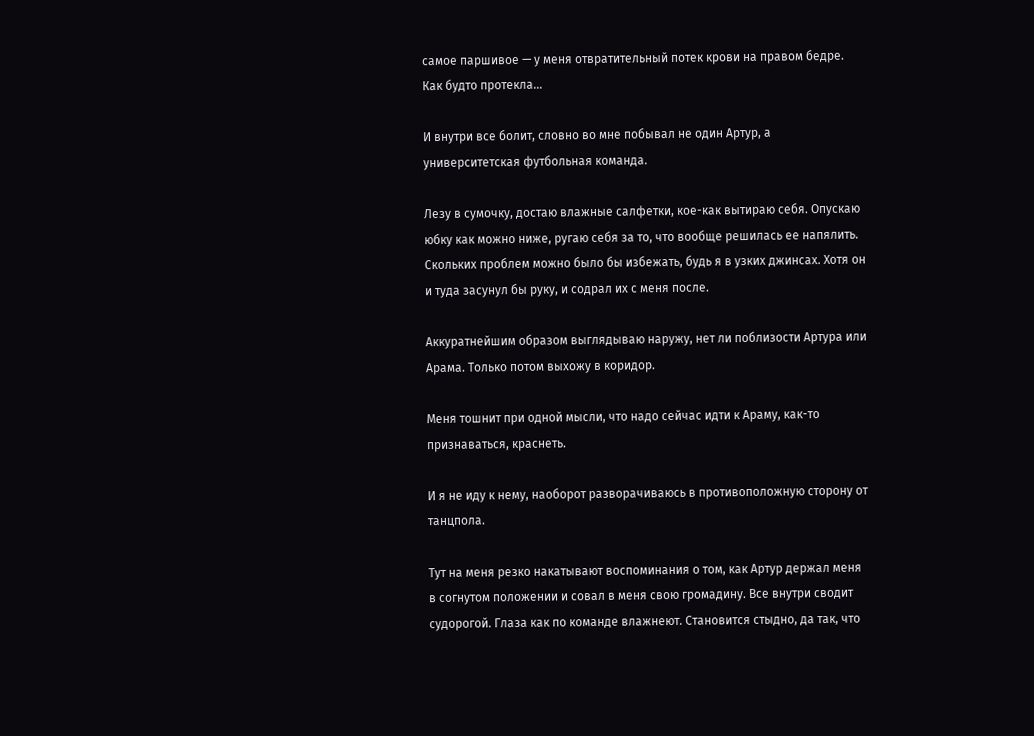самое паршивое — у меня отвратительный потек крови на правом бедре. Как будто протекла…

И внутри все болит, словно во мне побывал не один Артур, а университетская футбольная команда.

Лезу в сумочку, достаю влажные салфетки, кое-как вытираю себя. Опускаю юбку как можно ниже, ругаю себя за то, что вообще решилась ее напялить. Скольких проблем можно было бы избежать, будь я в узких джинсах. Хотя он и туда засунул бы руку, и содрал их с меня после.

Аккуратнейшим образом выглядываю наружу, нет ли поблизости Артура или Арама. Только потом выхожу в коридор.

Меня тошнит при одной мысли, что надо сейчас идти к Араму, как-то признаваться, краснеть.

И я не иду к нему, наоборот разворачиваюсь в противоположную сторону от танцпола.

Тут на меня резко накатывают воспоминания о том, как Артур держал меня в согнутом положении и совал в меня свою громадину. Все внутри сводит судорогой. Глаза как по команде влажнеют. Становится стыдно, да так, что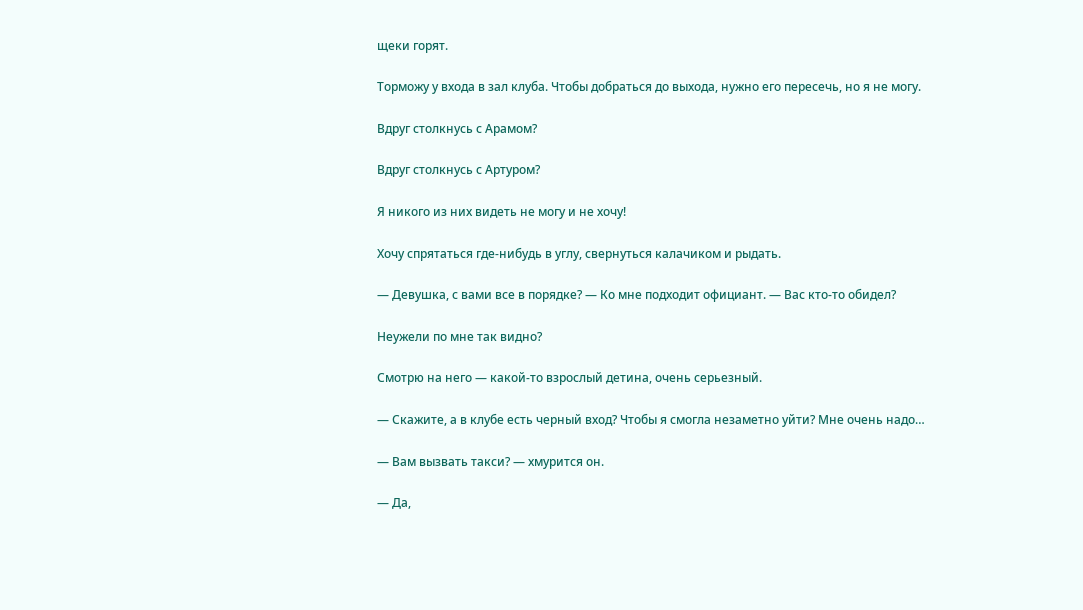щеки горят.

Торможу у входа в зал клуба. Чтобы добраться до выхода, нужно его пересечь, но я не могу.

Вдруг столкнусь с Арамом?

Вдруг столкнусь с Артуром?

Я никого из них видеть не могу и не хочу!

Хочу спрятаться где-нибудь в углу, свернуться калачиком и рыдать.

— Девушка, с вами все в порядке? — Ко мне подходит официант. — Вас кто-то обидел?

Неужели по мне так видно?

Смотрю на него — какой-то взрослый детина, очень серьезный.

— Скажите, а в клубе есть черный вход? Чтобы я смогла незаметно уйти? Мне очень надо…

— Вам вызвать такси? — хмурится он.

— Да,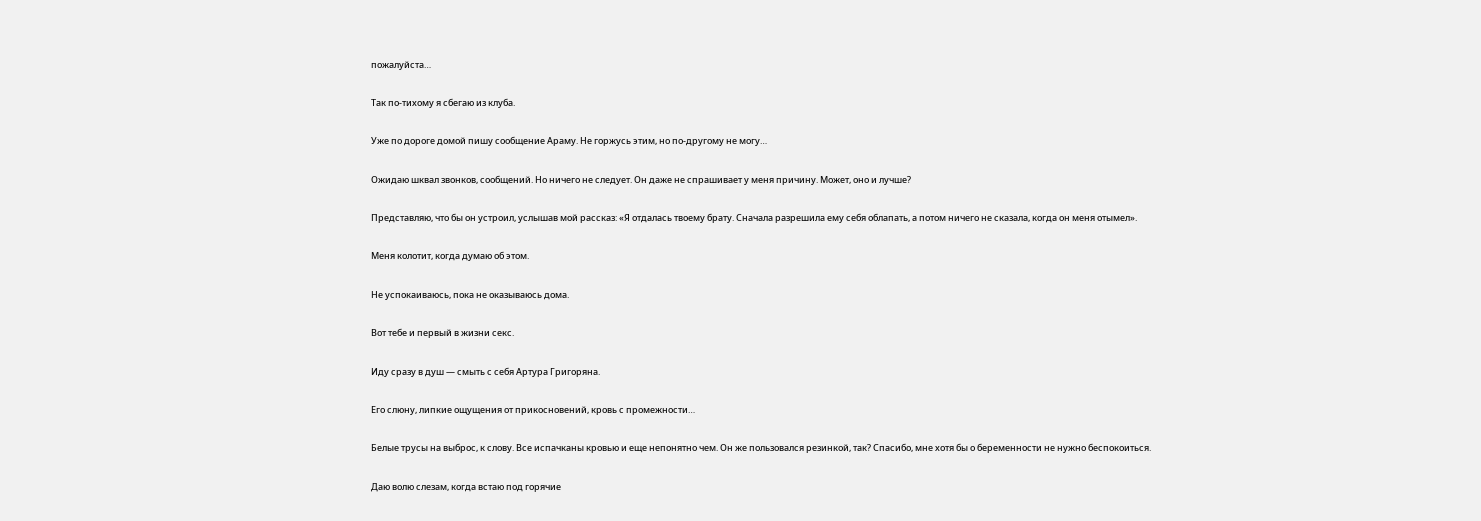пожалуйста…

Так по-тихому я сбегаю из клуба.

Уже по дороге домой пишу сообщение Араму. Не горжусь этим, но по-другому не могу…

Ожидаю шквал звонков, сообщений. Но ничего не следует. Он даже не спрашивает у меня причину. Может, оно и лучше?

Представляю, что бы он устроил, услышав мой рассказ: «Я отдалась твоему брату. Сначала разрешила ему себя облапать, а потом ничего не сказала, когда он меня отымел».

Меня колотит, когда думаю об этом.

Не успокаиваюсь, пока не оказываюсь дома.

Вот тебе и первый в жизни секс.

Иду сразу в душ — смыть с себя Артура Григоряна.

Его слюну, липкие ощущения от прикосновений, кровь с промежности…

Белые трусы на выброс, к слову. Все испачканы кровью и еще непонятно чем. Он же пользовался резинкой, так? Спасибо, мне хотя бы о беременности не нужно беспокоиться.

Даю волю слезам, когда встаю под горячие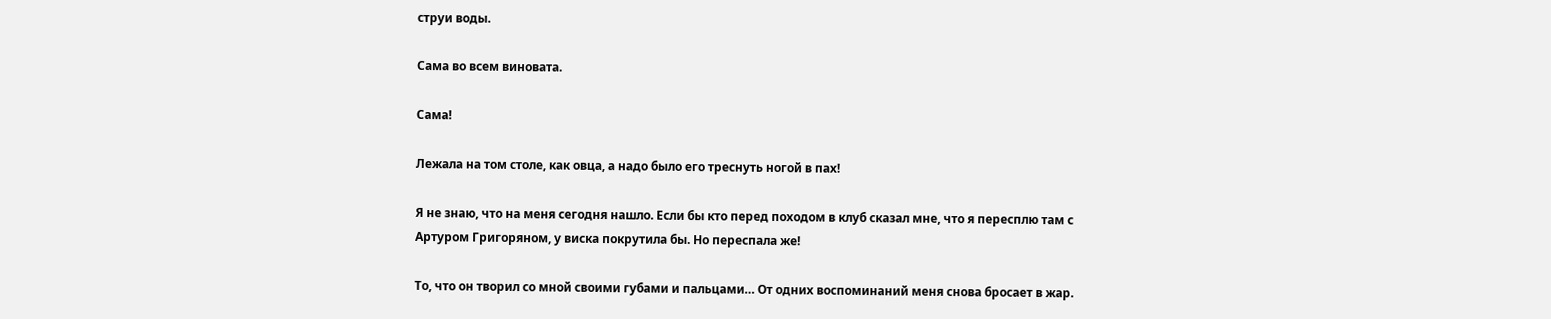струи воды.

Сама во всем виновата.

Сама!

Лежала на том столе, как овца, а надо было его треснуть ногой в пах!

Я не знаю, что на меня сегодня нашло. Если бы кто перед походом в клуб сказал мне, что я пересплю там с Артуром Григоряном, у виска покрутила бы. Но переспала же!

То, что он творил со мной своими губами и пальцами… От одних воспоминаний меня снова бросает в жар.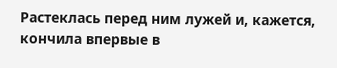Растеклась перед ним лужей и, кажется, кончила впервые в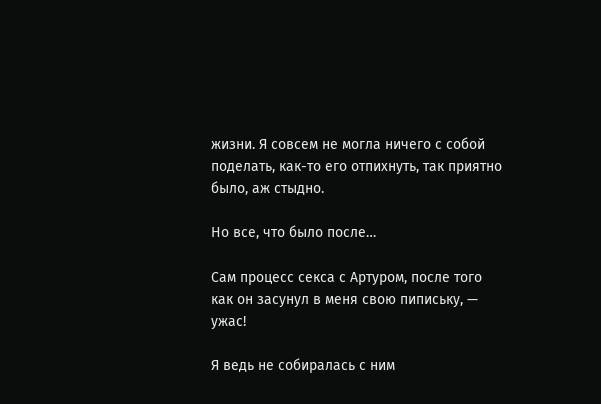жизни. Я совсем не могла ничего с собой поделать, как-то его отпихнуть, так приятно было, аж стыдно.

Но все, что было после…

Сам процесс секса с Артуром, после того как он засунул в меня свою пипиську, — ужас!

Я ведь не собиралась с ним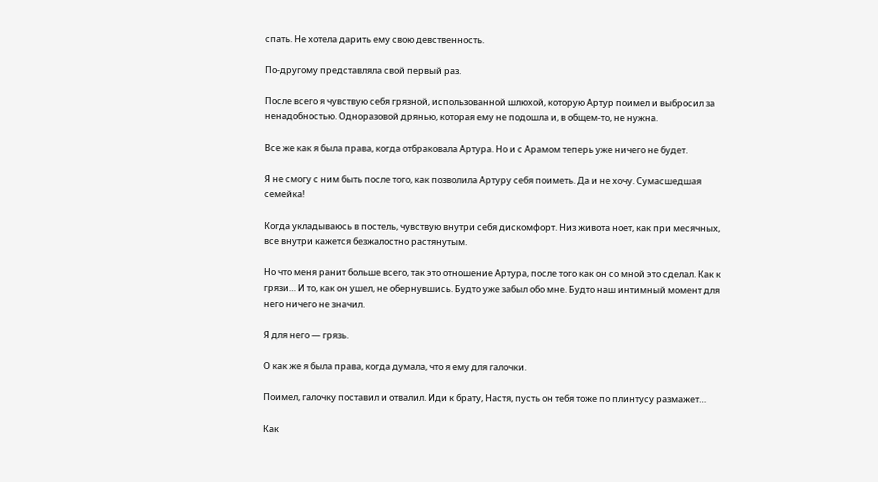спать. Не хотела дарить ему свою девственность.

По-другому представляла свой первый раз.

После всего я чувствую себя грязной, использованной шлюхой, которую Артур поимел и выбросил за ненадобностью. Одноразовой дрянью, которая ему не подошла и, в общем-то, не нужна.

Все же как я была права, когда отбраковала Артура. Но и с Арамом теперь уже ничего не будет.

Я не смогу с ним быть после того, как позволила Артуру себя поиметь. Да и не хочу. Сумасшедшая семейка!

Когда укладываюсь в постель, чувствую внутри себя дискомфорт. Низ живота ноет, как при месячных, все внутри кажется безжалостно растянутым.

Но что меня ранит больше всего, так это отношение Артура, после того как он со мной это сделал. Как к грязи… И то, как он ушел, не обернувшись. Будто уже забыл обо мне. Будто наш интимный момент для него ничего не значил.

Я для него — грязь.

О как же я была права, когда думала, что я ему для галочки.

Поимел, галочку поставил и отвалил. Иди к брату, Настя, пусть он тебя тоже по плинтусу размажет…

Как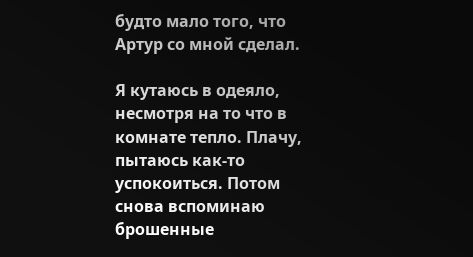будто мало того, что Артур со мной сделал.

Я кутаюсь в одеяло, несмотря на то что в комнате тепло. Плачу, пытаюсь как-то успокоиться. Потом снова вспоминаю брошенные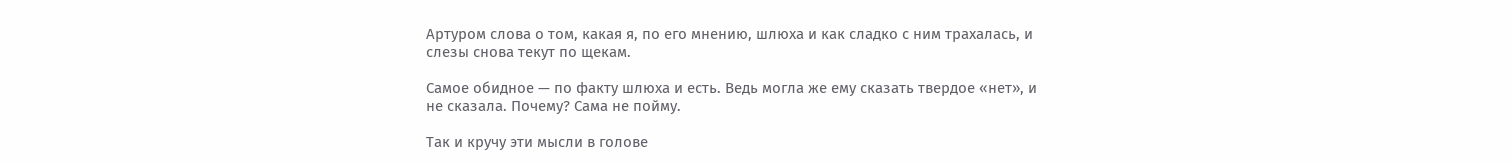Артуром слова о том, какая я, по его мнению, шлюха и как сладко с ним трахалась, и слезы снова текут по щекам.

Самое обидное — по факту шлюха и есть. Ведь могла же ему сказать твердое «нет», и не сказала. Почему? Сама не пойму.

Так и кручу эти мысли в голове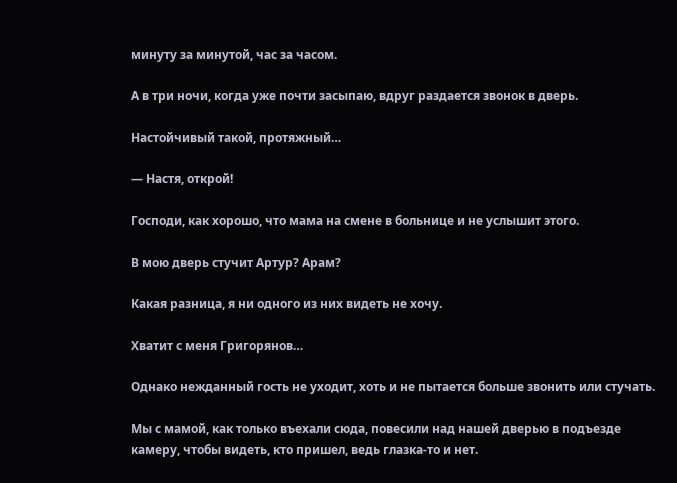минуту за минутой, час за часом.

А в три ночи, когда уже почти засыпаю, вдруг раздается звонок в дверь.

Настойчивый такой, протяжный…

— Настя, открой!

Господи, как хорошо, что мама на смене в больнице и не услышит этого.

В мою дверь стучит Артур? Арам?

Какая разница, я ни одного из них видеть не хочу.

Хватит с меня Григорянов…

Однако нежданный гость не уходит, хоть и не пытается больше звонить или стучать.

Мы с мамой, как только въехали сюда, повесили над нашей дверью в подъезде камеру, чтобы видеть, кто пришел, ведь глазка-то и нет.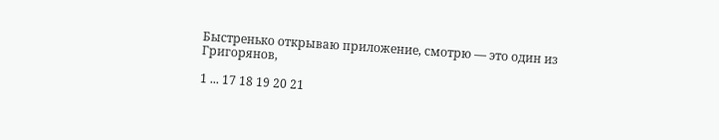Быстренько открываю приложение, смотрю — это один из Григорянов,

1 ... 17 18 19 20 21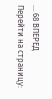... 68 ВПЕРЕД
Перейти на страницу: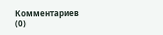Комментариев (0)